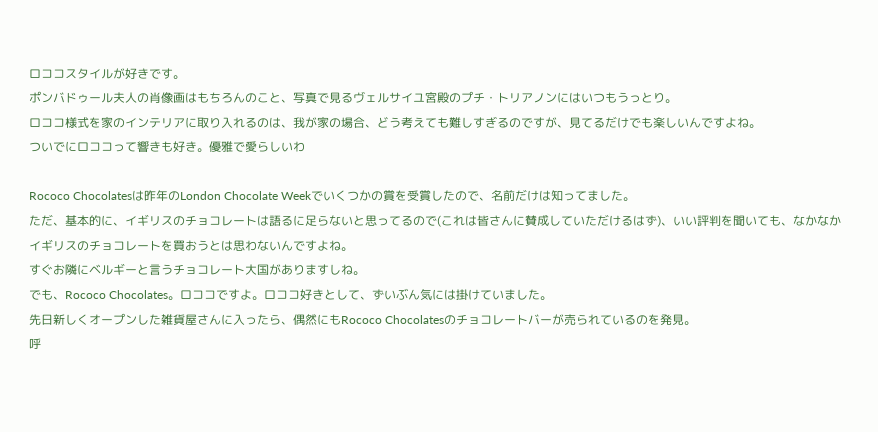ロココスタイルが好きです。
ポンバドゥール夫人の肖像画はもちろんのこと、写真で見るヴェルサイユ宮殿のプチ・トリアノンにはいつもうっとり。
ロココ様式を家のインテリアに取り入れるのは、我が家の場合、どう考えても難しすぎるのですが、見てるだけでも楽しいんですよね。
ついでにロココって響きも好き。優雅で愛らしいわ

Rococo Chocolatesは昨年のLondon Chocolate Weekでいくつかの賞を受賞したので、名前だけは知ってました。
ただ、基本的に、イギリスのチョコレートは語るに足らないと思ってるので(これは皆さんに賛成していただけるはず)、いい評判を聞いても、なかなかイギリスのチョコレートを買おうとは思わないんですよね。
すぐお隣にベルギーと言うチョコレート大国がありますしね。
でも、Rococo Chocolates。ロココですよ。ロココ好きとして、ずいぶん気には掛けていました。
先日新しくオープンした雑貨屋さんに入ったら、偶然にもRococo Chocolatesのチョコレートバーが売られているのを発見。
呼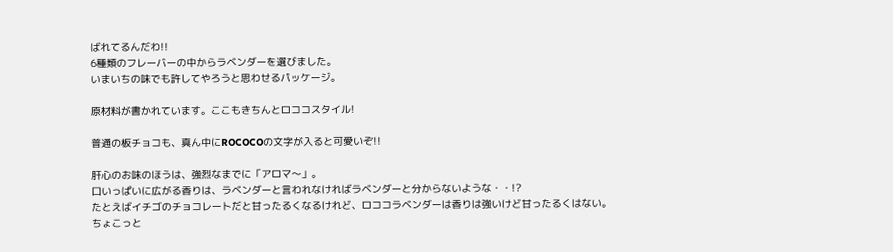ばれてるんだわ!!
6種類のフレーバーの中からラベンダーを選びました。
いまいちの味でも許してやろうと思わせるパッケージ。

原材料が書かれています。ここもきちんとロココスタイル!

普通の板チョコも、真ん中にROCOCOの文字が入ると可愛いぞ!!

肝心のお味のほうは、強烈なまでに「アロマ〜」。
口いっぱいに広がる香りは、ラベンダーと言われなければラベンダーと分からないような・・!?
たとえばイチゴのチョコレートだと甘ったるくなるけれど、ロココラベンダーは香りは強いけど甘ったるくはない。
ちょこっと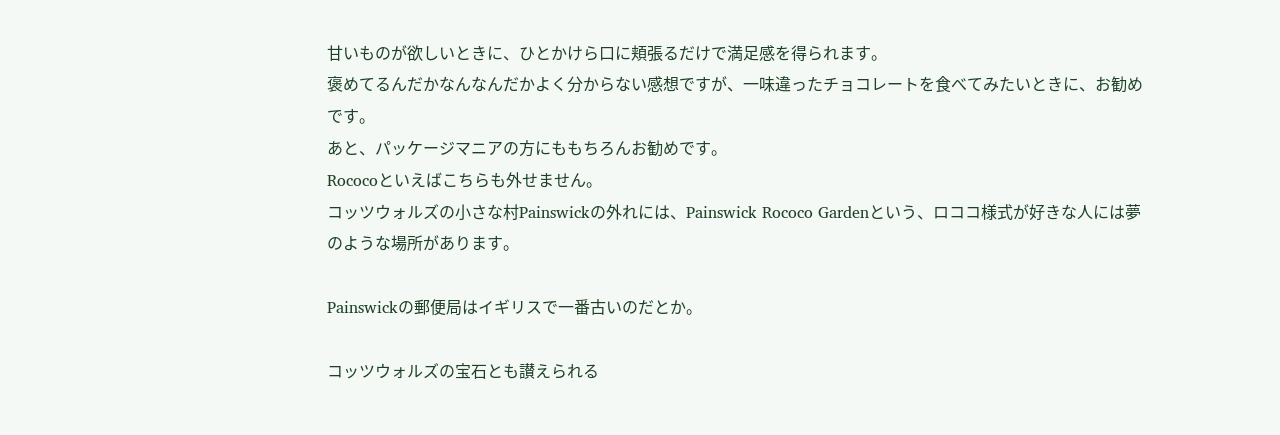甘いものが欲しいときに、ひとかけら口に頬張るだけで満足感を得られます。
褒めてるんだかなんなんだかよく分からない感想ですが、一味違ったチョコレートを食べてみたいときに、お勧めです。
あと、パッケージマニアの方にももちろんお勧めです。
Rococoといえばこちらも外せません。
コッツウォルズの小さな村Painswickの外れには、Painswick Rococo Gardenという、ロココ様式が好きな人には夢のような場所があります。

Painswickの郵便局はイギリスで一番古いのだとか。

コッツウォルズの宝石とも讃えられる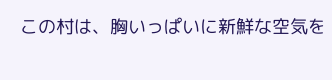この村は、胸いっぱいに新鮮な空気を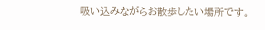吸い込みながらお散歩したい場所です。